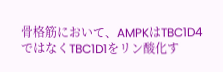骨格筋において、AMPKはTBC1D4ではなくTBC1D1をリン酸化す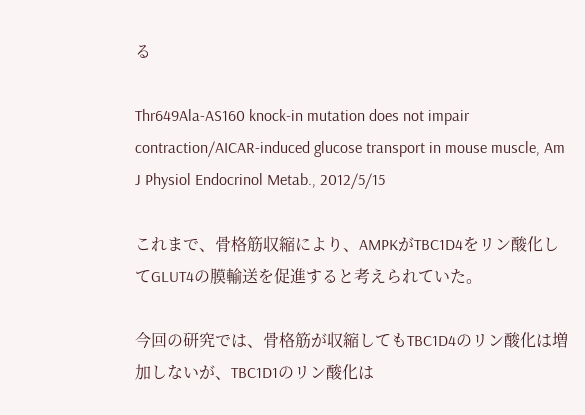る

Thr649Ala-AS160 knock-in mutation does not impair contraction/AICAR-induced glucose transport in mouse muscle, Am J Physiol Endocrinol Metab., 2012/5/15

これまで、骨格筋収縮により、AMPKがTBC1D4をリン酸化してGLUT4の膜輸送を促進すると考えられていた。

今回の研究では、骨格筋が収縮してもTBC1D4のリン酸化は増加しないが、TBC1D1のリン酸化は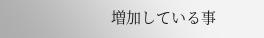増加している事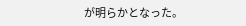が明らかとなった。